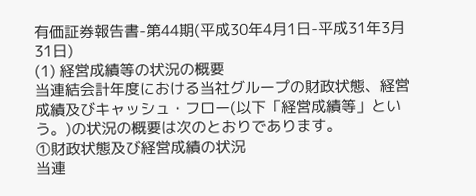有価証券報告書-第44期(平成30年4月1日-平成31年3月31日)
(1) 経営成績等の状況の概要
当連結会計年度における当社グループの財政状態、経営成績及びキャッシュ・フロー(以下「経営成績等」という。)の状況の概要は次のとおりであります。
①財政状態及び経営成績の状況
当連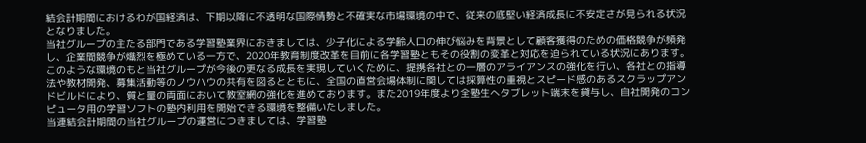結会計期間におけるわが国経済は、下期以降に不透明な国際情勢と不確実な市場環境の中で、従来の底堅い経済成長に不安定さが見られる状況となりました。
当社グループの主たる部門である学習塾業界におきましては、少子化による学齢人口の伸び悩みを背景として顧客獲得のための価格競争が頻発し、企業間競争が熾烈を極めている一方で、2020年教育制度改革を目前に各学習塾ともその役割の変革と対応を迫られている状況にあります。
このような環境のもと当社グループが今後の更なる成長を実現していくために、提携各社との一層のアライアンスの強化を行い、各社との指導法や教材開発、募集活動等のノウハウの共有を図るとともに、全国の直営会場体制に関しては採算性の重視とスピード感のあるスクラップアンドビルドにより、質と量の両面において教室網の強化を進めております。また2019年度より全塾生へタブレット端末を貸与し、自社開発のコンピュータ用の学習ソフトの塾内利用を開始できる環境を整備いたしました。
当連結会計期間の当社グループの運営につきましては、学習塾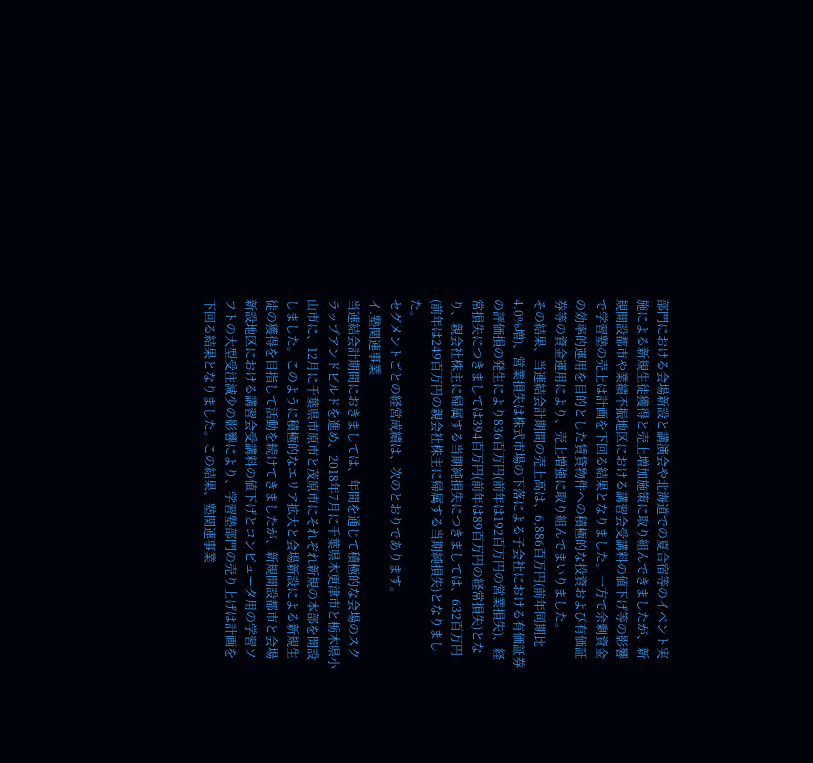部門における会場新設と講演会や北海道での夏合宿等のイベント実施による新規生徒獲得と売上増加施策に取り組んできましたが、新規開設都市や業績不振地区における講習会受講料の値下げ等の影響で学習塾の売上は計画を下回る結果となりました。一方で余剰資金の効率的運用を目的とした賃貸物件への積極的な投資および有価証券等の資金運用により、売上増強に取り組んでまいりました。
その結果、当連結会計期間の売上高は、6,886百万円(前年同期比4.0%増)、営業損失は株式市場の下落による子会社における有価証券の評価損の発生により836百万円(前年は192百万円の営業損失)、経常損失につきましては394百万円(前年は89百万円の経常損失)となり、親会社株主に帰属する当期純損失につきましては、632百万円(前年は249百万円の親会社株主に帰属する当期純損失)となりました。
セグメントごとの経営成績は、次のとおりであります。
イ.塾関連事業
当連結会計期間におきましては、年間を通じて積極的な会場のスクラップアンドビルドを進め、2018年7月に千葉県木更津市と栃木県小山市に、12月に千葉県市原市と茂原市にそれぞれ新規の本部を開設しました。このように積極的なエリア拡大と会場新設による新規生徒の獲得を目指して活動を続けてきましたが、新規開設都市と会場新設地区における講習会受講料の値下げとコンピュータ用の学習ソフトの大型受注減少の影響により、学習塾部門の売り上げは計画を下回る結果となりました。この結果、塾関連事業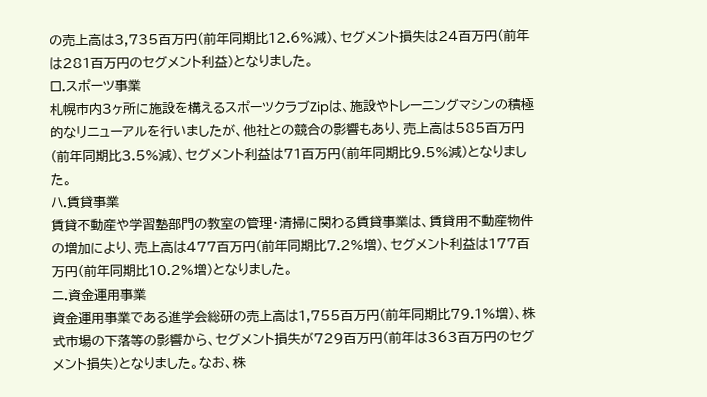の売上高は3,735百万円(前年同期比12.6%減)、セグメント損失は24百万円(前年は281百万円のセグメント利益)となりました。
ロ.スポーツ事業
札幌市内3ヶ所に施設を構えるスポーツクラブZipは、施設やトレーニングマシンの積極的なリニューアルを行いましたが、他社との競合の影響もあり、売上高は585百万円(前年同期比3.5%減)、セグメント利益は71百万円(前年同期比9.5%減)となりました。
ハ.賃貸事業
賃貸不動産や学習塾部門の教室の管理・清掃に関わる賃貸事業は、賃貸用不動産物件の増加により、売上高は477百万円(前年同期比7.2%増)、セグメント利益は177百万円(前年同期比10.2%増)となりました。
ニ.資金運用事業
資金運用事業である進学会総研の売上高は1,755百万円(前年同期比79.1%増)、株式市場の下落等の影響から、セグメント損失が729百万円(前年は363百万円のセグメント損失)となりました。なお、株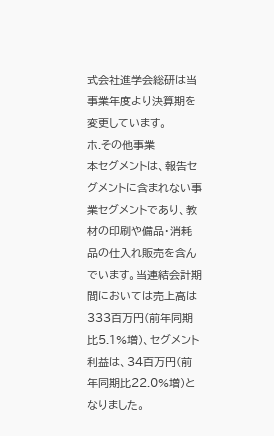式会社進学会総研は当事業年度より決算期を変更しています。
ホ.その他事業
本セグメントは、報告セグメントに含まれない事業セグメントであり、教材の印刷や備品・消耗品の仕入れ販売を含んでいます。当連結会計期間においては売上高は333百万円(前年同期比5.1%増)、セグメント利益は、34百万円(前年同期比22.0%増)となりました。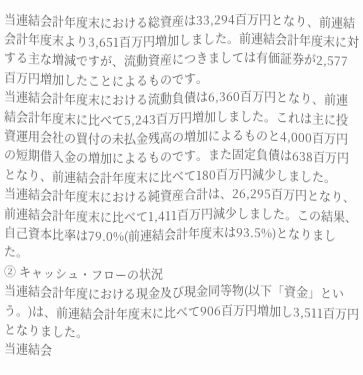当連結会計年度末における総資産は33,294百万円となり、前連結会計年度末より3,651百万円増加しました。前連結会計年度末に対する主な増減ですが、流動資産につきましては有価証券が2,577百万円増加したことによるものです。
当連結会計年度末における流動負債は6,360百万円となり、前連結会計年度末に比べて5,243百万円増加しました。これは主に投資運用会社の買付の未払金残高の増加によるものと4,000百万円の短期借入金の増加によるものです。また固定負債は638百万円となり、前連結会計年度末に比べて180百万円減少しました。
当連結会計年度末における純資産合計は、26,295百万円となり、前連結会計年度末に比べて1,411百万円減少しました。この結果、自己資本比率は79.0%(前連結会計年度末は93.5%)となりました。
② キャッシュ・フローの状況
当連結会計年度における現金及び現金同等物(以下「資金」という。)は、前連結会計年度末に比べて906百万円増加し3,511百万円となりました。
当連結会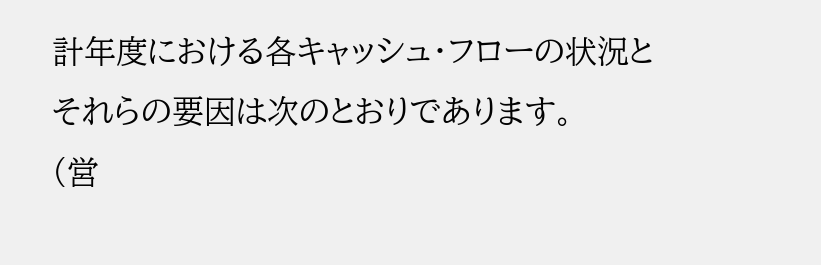計年度における各キャッシュ・フローの状況とそれらの要因は次のとおりであります。
(営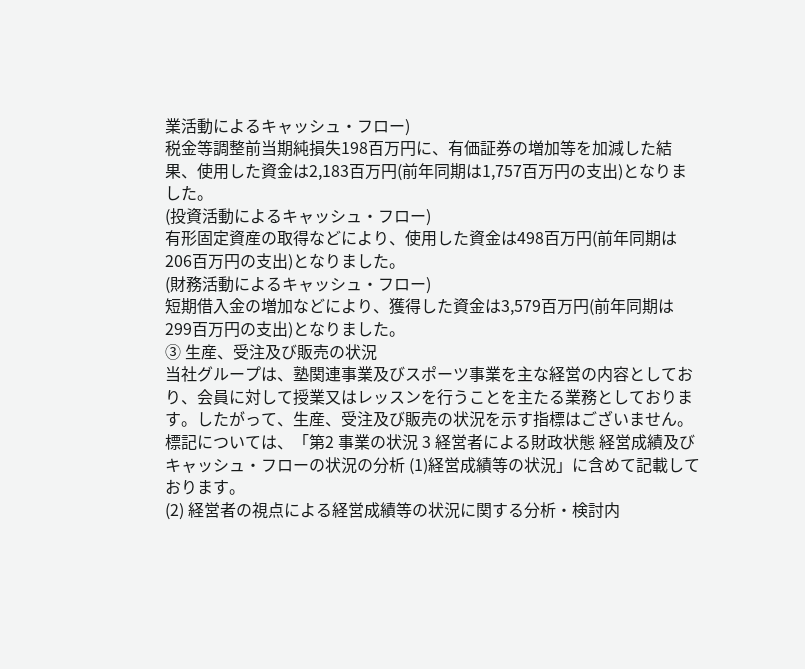業活動によるキャッシュ・フロー)
税金等調整前当期純損失198百万円に、有価証券の増加等を加減した結果、使用した資金は2,183百万円(前年同期は1,757百万円の支出)となりました。
(投資活動によるキャッシュ・フロー)
有形固定資産の取得などにより、使用した資金は498百万円(前年同期は206百万円の支出)となりました。
(財務活動によるキャッシュ・フロー)
短期借入金の増加などにより、獲得した資金は3,579百万円(前年同期は299百万円の支出)となりました。
③ 生産、受注及び販売の状況
当社グループは、塾関連事業及びスポーツ事業を主な経営の内容としており、会員に対して授業又はレッスンを行うことを主たる業務としております。したがって、生産、受注及び販売の状況を示す指標はございません。
標記については、「第2 事業の状況 3 経営者による財政状態 経営成績及びキャッシュ・フローの状況の分析 (1)経営成績等の状況」に含めて記載しております。
(2) 経営者の視点による経営成績等の状況に関する分析・検討内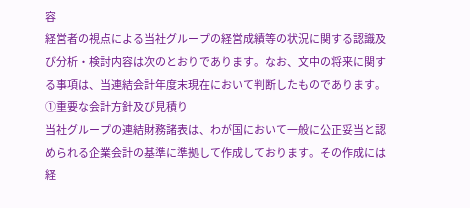容
経営者の視点による当社グループの経営成績等の状況に関する認識及び分析・検討内容は次のとおりであります。なお、文中の将来に関する事項は、当連結会計年度末現在において判断したものであります。
①重要な会計方針及び見積り
当社グループの連結財務諸表は、わが国において一般に公正妥当と認められる企業会計の基準に準拠して作成しております。その作成には経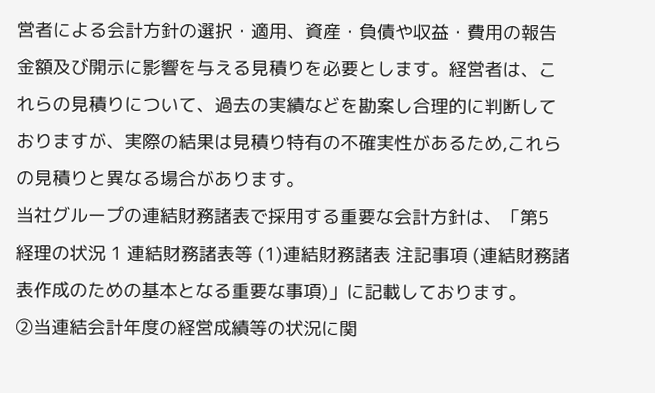営者による会計方針の選択・適用、資産・負債や収益・費用の報告金額及び開示に影響を与える見積りを必要とします。経営者は、これらの見積りについて、過去の実績などを勘案し合理的に判断しておりますが、実際の結果は見積り特有の不確実性があるため,これらの見積りと異なる場合があります。
当社グループの連結財務諸表で採用する重要な会計方針は、「第5 経理の状況 1 連結財務諸表等 (1)連結財務諸表 注記事項 (連結財務諸表作成のための基本となる重要な事項)」に記載しております。
②当連結会計年度の経営成績等の状況に関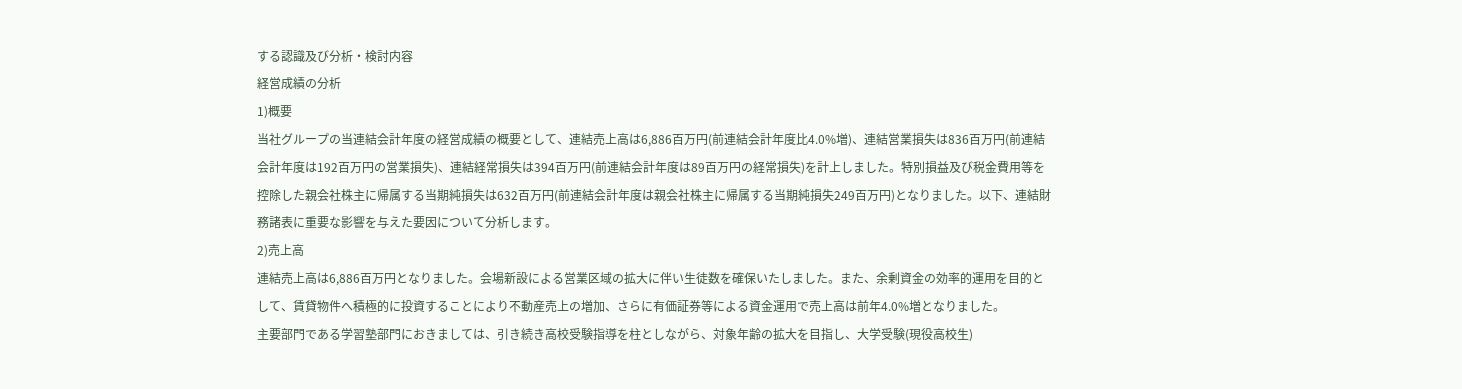する認識及び分析・検討内容
経営成績の分析
1)概要
当社グループの当連結会計年度の経営成績の概要として、連結売上高は6,886百万円(前連結会計年度比4.0%増)、連結営業損失は836百万円(前連結会計年度は192百万円の営業損失)、連結経常損失は394百万円(前連結会計年度は89百万円の経常損失)を計上しました。特別損益及び税金費用等を控除した親会社株主に帰属する当期純損失は632百万円(前連結会計年度は親会社株主に帰属する当期純損失249百万円)となりました。以下、連結財務諸表に重要な影響を与えた要因について分析します。
2)売上高
連結売上高は6,886百万円となりました。会場新設による営業区域の拡大に伴い生徒数を確保いたしました。また、余剰資金の効率的運用を目的として、賃貸物件へ積極的に投資することにより不動産売上の増加、さらに有価証券等による資金運用で売上高は前年4.0%増となりました。
主要部門である学習塾部門におきましては、引き続き高校受験指導を柱としながら、対象年齢の拡大を目指し、大学受験(現役高校生)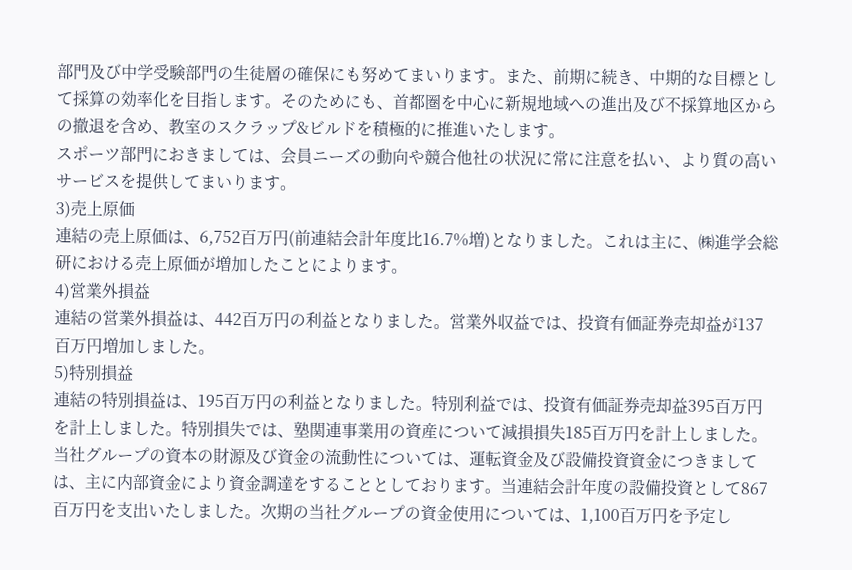部門及び中学受験部門の生徒層の確保にも努めてまいります。また、前期に続き、中期的な目標として採算の効率化を目指します。そのためにも、首都圏を中心に新規地域への進出及び不採算地区からの撤退を含め、教室のスクラップ&ビルドを積極的に推進いたします。
スポーツ部門におきましては、会員ニーズの動向や競合他社の状況に常に注意を払い、より質の高いサービスを提供してまいります。
3)売上原価
連結の売上原価は、6,752百万円(前連結会計年度比16.7%増)となりました。これは主に、㈱進学会総研における売上原価が増加したことによります。
4)営業外損益
連結の営業外損益は、442百万円の利益となりました。営業外収益では、投資有価証券売却益が137百万円増加しました。
5)特別損益
連結の特別損益は、195百万円の利益となりました。特別利益では、投資有価証券売却益395百万円を計上しました。特別損失では、塾関連事業用の資産について減損損失185百万円を計上しました。
当社グループの資本の財源及び資金の流動性については、運転資金及び設備投資資金につきましては、主に内部資金により資金調達をすることとしております。当連結会計年度の設備投資として867百万円を支出いたしました。次期の当社グループの資金使用については、1,100百万円を予定し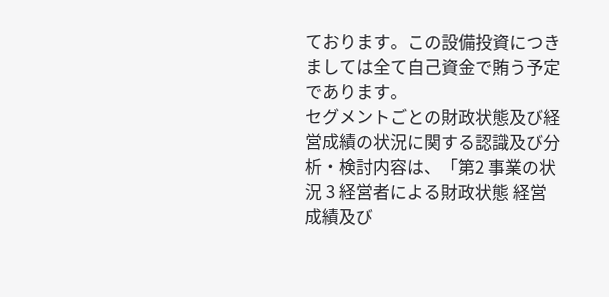ております。この設備投資につきましては全て自己資金で賄う予定であります。
セグメントごとの財政状態及び経営成績の状況に関する認識及び分析・検討内容は、「第2 事業の状況 3 経営者による財政状態 経営成績及び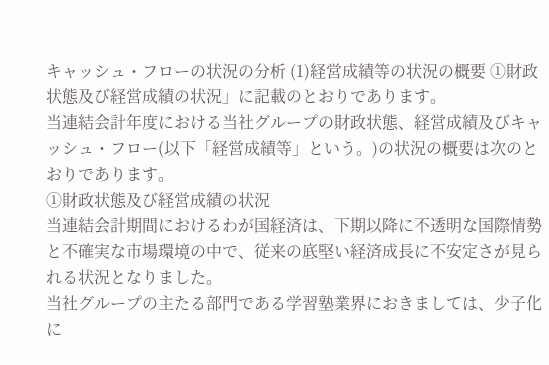キャッシュ・フローの状況の分析 (1)経営成績等の状況の概要 ①財政状態及び経営成績の状況」に記載のとおりであります。
当連結会計年度における当社グループの財政状態、経営成績及びキャッシュ・フロー(以下「経営成績等」という。)の状況の概要は次のとおりであります。
①財政状態及び経営成績の状況
当連結会計期間におけるわが国経済は、下期以降に不透明な国際情勢と不確実な市場環境の中で、従来の底堅い経済成長に不安定さが見られる状況となりました。
当社グループの主たる部門である学習塾業界におきましては、少子化に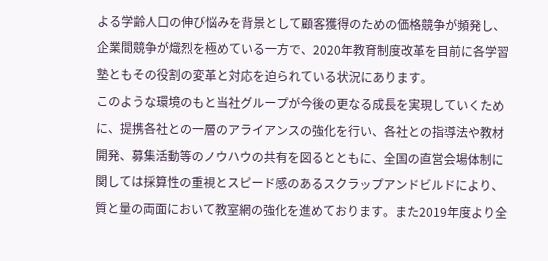よる学齢人口の伸び悩みを背景として顧客獲得のための価格競争が頻発し、企業間競争が熾烈を極めている一方で、2020年教育制度改革を目前に各学習塾ともその役割の変革と対応を迫られている状況にあります。
このような環境のもと当社グループが今後の更なる成長を実現していくために、提携各社との一層のアライアンスの強化を行い、各社との指導法や教材開発、募集活動等のノウハウの共有を図るとともに、全国の直営会場体制に関しては採算性の重視とスピード感のあるスクラップアンドビルドにより、質と量の両面において教室網の強化を進めております。また2019年度より全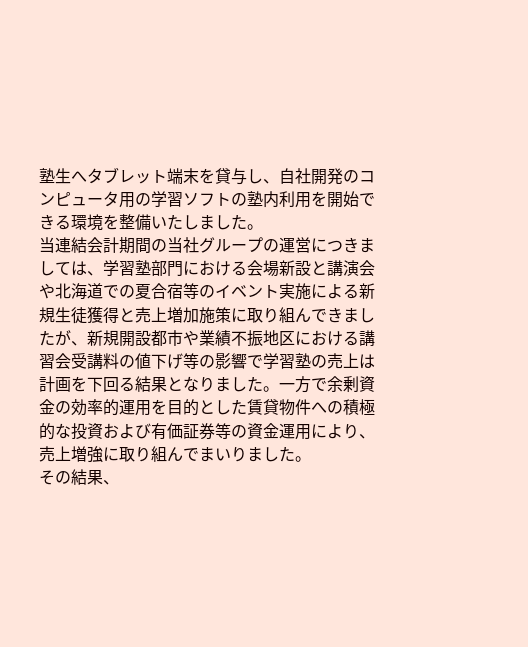塾生へタブレット端末を貸与し、自社開発のコンピュータ用の学習ソフトの塾内利用を開始できる環境を整備いたしました。
当連結会計期間の当社グループの運営につきましては、学習塾部門における会場新設と講演会や北海道での夏合宿等のイベント実施による新規生徒獲得と売上増加施策に取り組んできましたが、新規開設都市や業績不振地区における講習会受講料の値下げ等の影響で学習塾の売上は計画を下回る結果となりました。一方で余剰資金の効率的運用を目的とした賃貸物件への積極的な投資および有価証券等の資金運用により、売上増強に取り組んでまいりました。
その結果、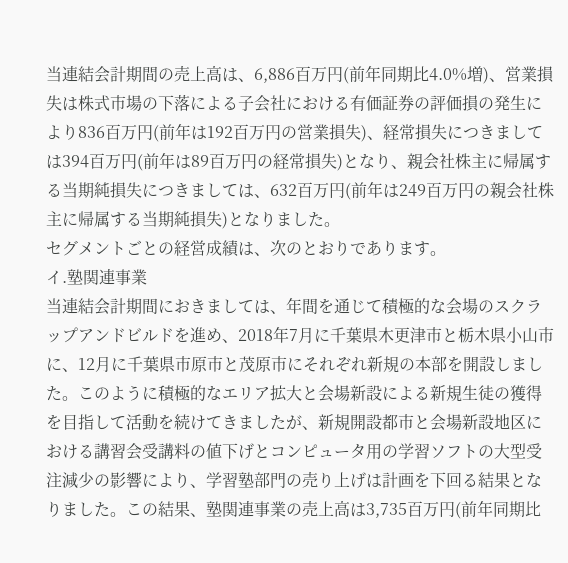当連結会計期間の売上高は、6,886百万円(前年同期比4.0%増)、営業損失は株式市場の下落による子会社における有価証券の評価損の発生により836百万円(前年は192百万円の営業損失)、経常損失につきましては394百万円(前年は89百万円の経常損失)となり、親会社株主に帰属する当期純損失につきましては、632百万円(前年は249百万円の親会社株主に帰属する当期純損失)となりました。
セグメントごとの経営成績は、次のとおりであります。
イ.塾関連事業
当連結会計期間におきましては、年間を通じて積極的な会場のスクラップアンドビルドを進め、2018年7月に千葉県木更津市と栃木県小山市に、12月に千葉県市原市と茂原市にそれぞれ新規の本部を開設しました。このように積極的なエリア拡大と会場新設による新規生徒の獲得を目指して活動を続けてきましたが、新規開設都市と会場新設地区における講習会受講料の値下げとコンピュータ用の学習ソフトの大型受注減少の影響により、学習塾部門の売り上げは計画を下回る結果となりました。この結果、塾関連事業の売上高は3,735百万円(前年同期比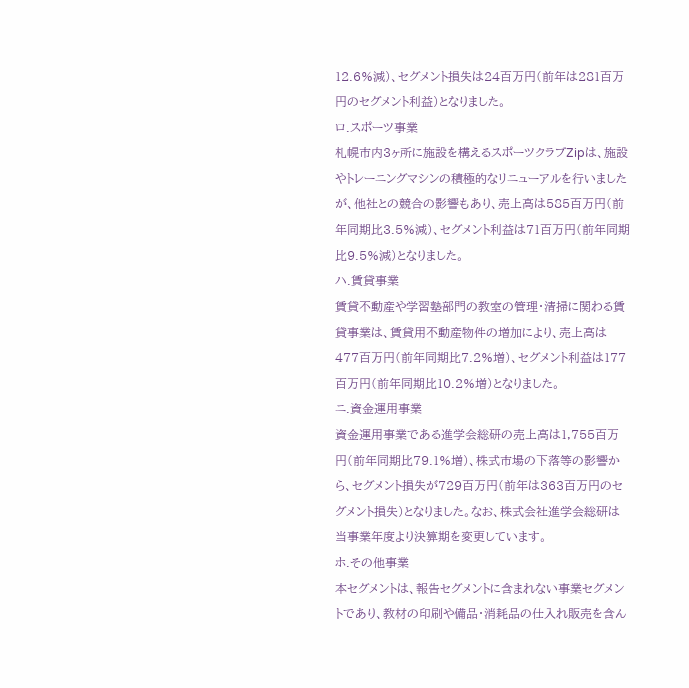12.6%減)、セグメント損失は24百万円(前年は281百万円のセグメント利益)となりました。
ロ.スポーツ事業
札幌市内3ヶ所に施設を構えるスポーツクラブZipは、施設やトレーニングマシンの積極的なリニューアルを行いましたが、他社との競合の影響もあり、売上高は585百万円(前年同期比3.5%減)、セグメント利益は71百万円(前年同期比9.5%減)となりました。
ハ.賃貸事業
賃貸不動産や学習塾部門の教室の管理・清掃に関わる賃貸事業は、賃貸用不動産物件の増加により、売上高は477百万円(前年同期比7.2%増)、セグメント利益は177百万円(前年同期比10.2%増)となりました。
ニ.資金運用事業
資金運用事業である進学会総研の売上高は1,755百万円(前年同期比79.1%増)、株式市場の下落等の影響から、セグメント損失が729百万円(前年は363百万円のセグメント損失)となりました。なお、株式会社進学会総研は当事業年度より決算期を変更しています。
ホ.その他事業
本セグメントは、報告セグメントに含まれない事業セグメントであり、教材の印刷や備品・消耗品の仕入れ販売を含ん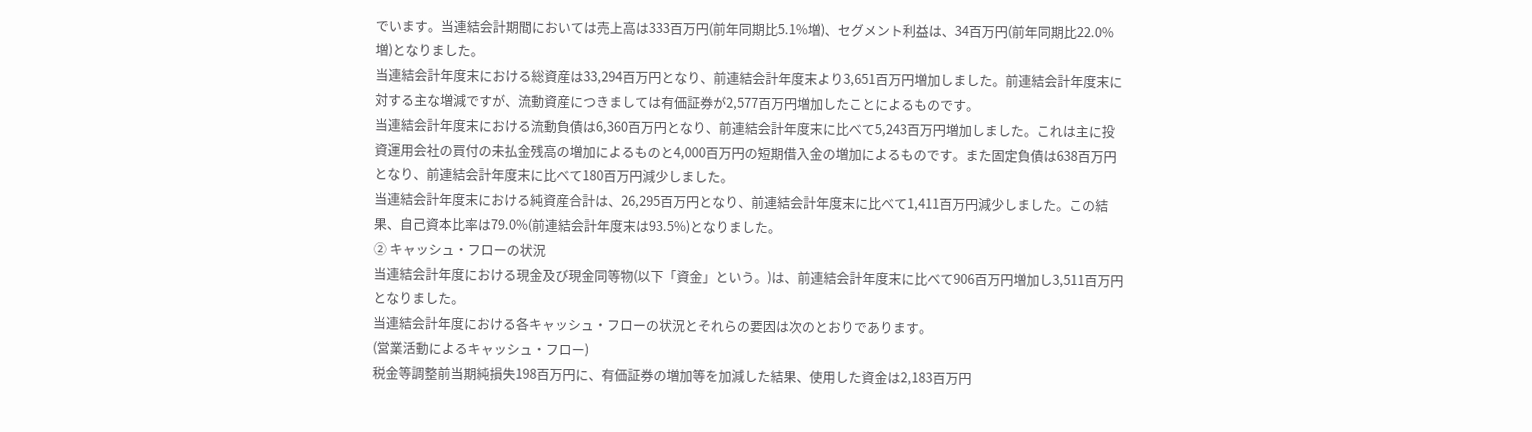でいます。当連結会計期間においては売上高は333百万円(前年同期比5.1%増)、セグメント利益は、34百万円(前年同期比22.0%増)となりました。
当連結会計年度末における総資産は33,294百万円となり、前連結会計年度末より3,651百万円増加しました。前連結会計年度末に対する主な増減ですが、流動資産につきましては有価証券が2,577百万円増加したことによるものです。
当連結会計年度末における流動負債は6,360百万円となり、前連結会計年度末に比べて5,243百万円増加しました。これは主に投資運用会社の買付の未払金残高の増加によるものと4,000百万円の短期借入金の増加によるものです。また固定負債は638百万円となり、前連結会計年度末に比べて180百万円減少しました。
当連結会計年度末における純資産合計は、26,295百万円となり、前連結会計年度末に比べて1,411百万円減少しました。この結果、自己資本比率は79.0%(前連結会計年度末は93.5%)となりました。
② キャッシュ・フローの状況
当連結会計年度における現金及び現金同等物(以下「資金」という。)は、前連結会計年度末に比べて906百万円増加し3,511百万円となりました。
当連結会計年度における各キャッシュ・フローの状況とそれらの要因は次のとおりであります。
(営業活動によるキャッシュ・フロー)
税金等調整前当期純損失198百万円に、有価証券の増加等を加減した結果、使用した資金は2,183百万円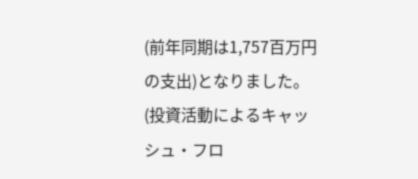(前年同期は1,757百万円の支出)となりました。
(投資活動によるキャッシュ・フロ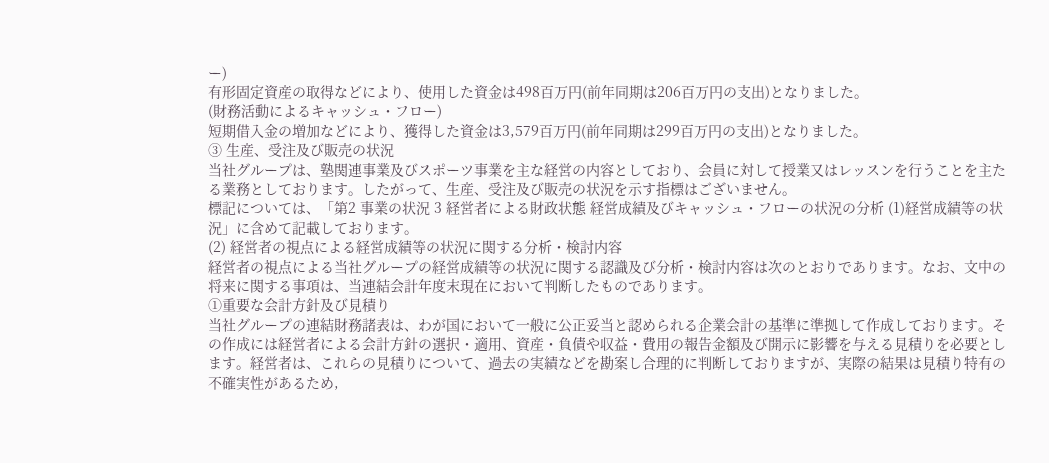ー)
有形固定資産の取得などにより、使用した資金は498百万円(前年同期は206百万円の支出)となりました。
(財務活動によるキャッシュ・フロー)
短期借入金の増加などにより、獲得した資金は3,579百万円(前年同期は299百万円の支出)となりました。
③ 生産、受注及び販売の状況
当社グループは、塾関連事業及びスポーツ事業を主な経営の内容としており、会員に対して授業又はレッスンを行うことを主たる業務としております。したがって、生産、受注及び販売の状況を示す指標はございません。
標記については、「第2 事業の状況 3 経営者による財政状態 経営成績及びキャッシュ・フローの状況の分析 (1)経営成績等の状況」に含めて記載しております。
(2) 経営者の視点による経営成績等の状況に関する分析・検討内容
経営者の視点による当社グループの経営成績等の状況に関する認識及び分析・検討内容は次のとおりであります。なお、文中の将来に関する事項は、当連結会計年度末現在において判断したものであります。
①重要な会計方針及び見積り
当社グループの連結財務諸表は、わが国において一般に公正妥当と認められる企業会計の基準に準拠して作成しております。その作成には経営者による会計方針の選択・適用、資産・負債や収益・費用の報告金額及び開示に影響を与える見積りを必要とします。経営者は、これらの見積りについて、過去の実績などを勘案し合理的に判断しておりますが、実際の結果は見積り特有の不確実性があるため,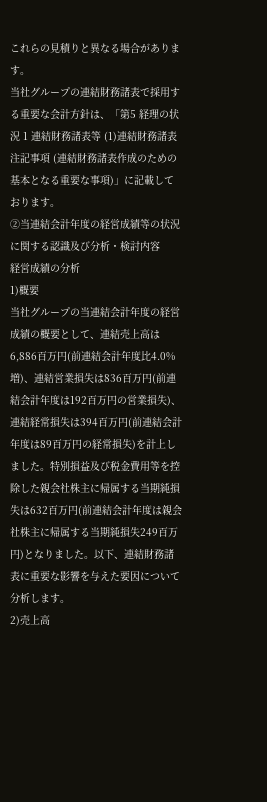これらの見積りと異なる場合があります。
当社グループの連結財務諸表で採用する重要な会計方針は、「第5 経理の状況 1 連結財務諸表等 (1)連結財務諸表 注記事項 (連結財務諸表作成のための基本となる重要な事項)」に記載しております。
②当連結会計年度の経営成績等の状況に関する認識及び分析・検討内容
経営成績の分析
1)概要
当社グループの当連結会計年度の経営成績の概要として、連結売上高は6,886百万円(前連結会計年度比4.0%増)、連結営業損失は836百万円(前連結会計年度は192百万円の営業損失)、連結経常損失は394百万円(前連結会計年度は89百万円の経常損失)を計上しました。特別損益及び税金費用等を控除した親会社株主に帰属する当期純損失は632百万円(前連結会計年度は親会社株主に帰属する当期純損失249百万円)となりました。以下、連結財務諸表に重要な影響を与えた要因について分析します。
2)売上高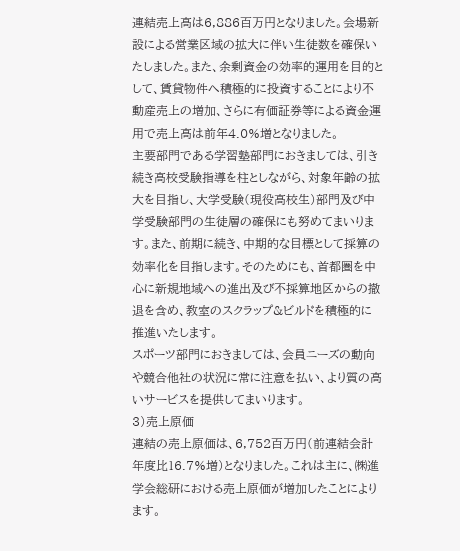連結売上高は6,886百万円となりました。会場新設による営業区域の拡大に伴い生徒数を確保いたしました。また、余剰資金の効率的運用を目的として、賃貸物件へ積極的に投資することにより不動産売上の増加、さらに有価証券等による資金運用で売上高は前年4.0%増となりました。
主要部門である学習塾部門におきましては、引き続き高校受験指導を柱としながら、対象年齢の拡大を目指し、大学受験(現役高校生)部門及び中学受験部門の生徒層の確保にも努めてまいります。また、前期に続き、中期的な目標として採算の効率化を目指します。そのためにも、首都圏を中心に新規地域への進出及び不採算地区からの撤退を含め、教室のスクラップ&ビルドを積極的に推進いたします。
スポーツ部門におきましては、会員ニーズの動向や競合他社の状況に常に注意を払い、より質の高いサービスを提供してまいります。
3)売上原価
連結の売上原価は、6,752百万円(前連結会計年度比16.7%増)となりました。これは主に、㈱進学会総研における売上原価が増加したことによります。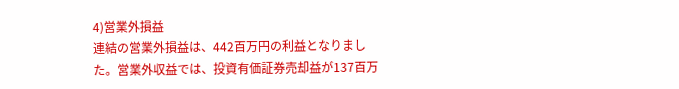4)営業外損益
連結の営業外損益は、442百万円の利益となりました。営業外収益では、投資有価証券売却益が137百万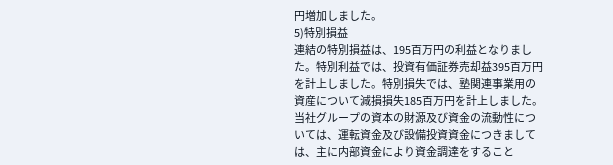円増加しました。
5)特別損益
連結の特別損益は、195百万円の利益となりました。特別利益では、投資有価証券売却益395百万円を計上しました。特別損失では、塾関連事業用の資産について減損損失185百万円を計上しました。
当社グループの資本の財源及び資金の流動性については、運転資金及び設備投資資金につきましては、主に内部資金により資金調達をすること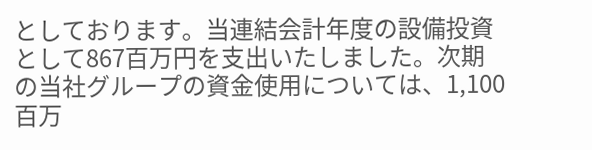としております。当連結会計年度の設備投資として867百万円を支出いたしました。次期の当社グループの資金使用については、1,100百万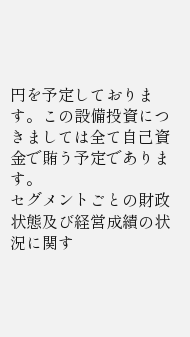円を予定しております。この設備投資につきましては全て自己資金で賄う予定であります。
セグメントごとの財政状態及び経営成績の状況に関す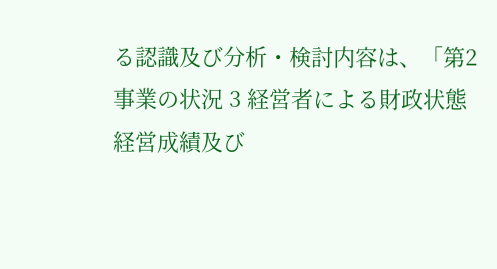る認識及び分析・検討内容は、「第2 事業の状況 3 経営者による財政状態 経営成績及び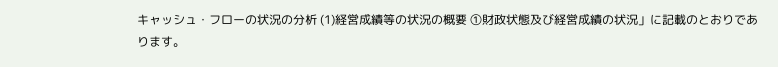キャッシュ・フローの状況の分析 (1)経営成績等の状況の概要 ①財政状態及び経営成績の状況」に記載のとおりであります。